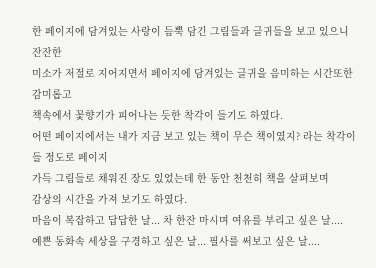한 페이지에 담겨있는 사랑이 듬뿍 담긴 그림들과 글귀들을 보고 있으니 잔잔한
미소가 저절로 지어지면서 페이지에 담겨있는 글귀을 음미하는 시간또한 감미롭고
책속에서 꽃향기가 피어나는 듯한 착각이 들기도 하였다.
어떤 페이지에서는 내가 지금 보고 있는 책이 무슨 책이였지? 라는 착각이 들 정도로 페이지
가득 그림들로 채워진 장도 있었는데 한 동안 천천히 책을 살펴보며
감상의 시간을 가져 보기도 하였다.
마음이 복잡하고 답답한 날... 차 한잔 마시며 여유를 부리고 싶은 날....
예쁜 동화속 세상을 구경하고 싶은 날... 필사를 써보고 싶은 날....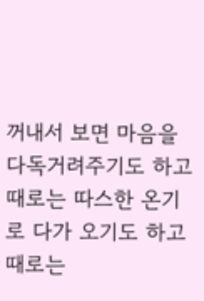꺼내서 보면 마음을 다독거려주기도 하고 때로는 따스한 온기로 다가 오기도 하고
때로는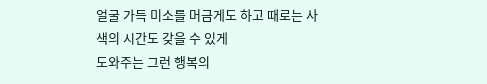얼굴 가득 미소를 머금게도 하고 때로는 사색의 시간도 갖을 수 있게
도와주는 그런 행복의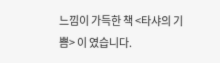느낌이 가득한 책 <타샤의 기쁨> 이 였습니다.